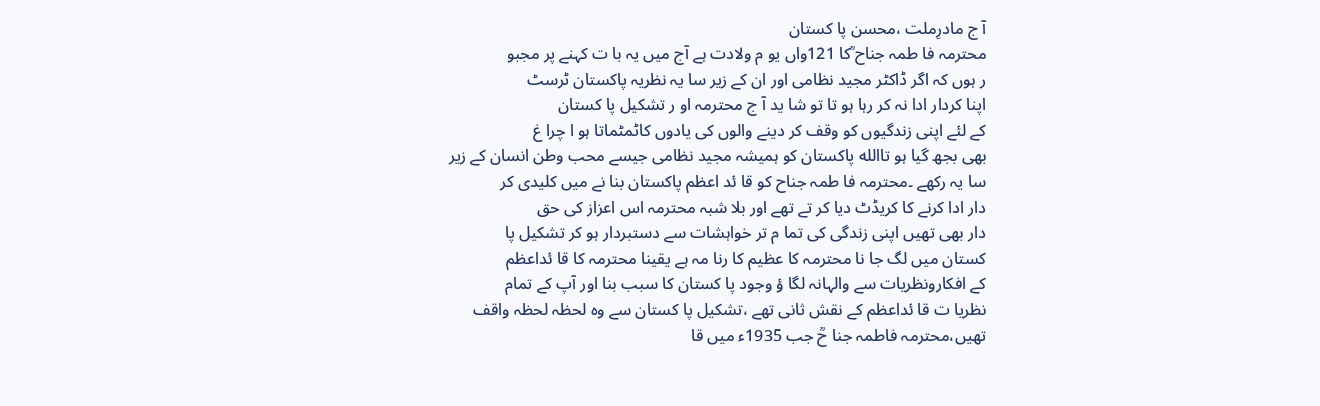آ ج مادرِملت ،محسن پا کستان
محترمہ فا طمہ جناح ؒکا 121واں یو م ولادت ہے آج میں یہ با ت کہنے پر مجبو
ر ہوں کہ اگر ڈاکٹر مجید نظامی اور ان کے زیر سا یہ نظریہ پاکستان ٹرسٹ
اپنا کردار ادا نہ کر رہا ہو تا تو شا ید آ ج محترمہ او ر تشکیل پا کستان
کے لئے اپنی زندگیوں کو وقف کر دینے والوں کی یادوں کاٹمٹماتا ہو ا چرا غ
بھی بجھ گیا ہو تاالله پاکستان کو ہمیشہ مجید نظامی جیسے محب وطن انسان کے زیر
سا یہ رکھے ۔محترمہ فا طمہ جناح کو قا ئد اعظم پاکستان بنا نے میں کلیدی کر
دار ادا کرنے کا کریڈٹ دیا کر تے تھے اور بلا شبہ محترمہ اس اعزاز کی حق
دار بھی تھیں اپنی زندگی کی تما م تر خواہشات سے دستبردار ہو کر تشکیل پا
کستان میں لگ جا نا محترمہ کا عظیم کا رنا مہ ہے یقینا محترمہ کا قا ئداعظم
کے افکارونظریات سے والہانہ لگا ؤ وجود پا کستان کا سبب بنا اور آپ کے تمام
نظریا ت قا ئداعظم کے نقش ثانی تھے ،تشکیل پا کستان سے وہ لحظہ لحظہ واقف
تھیں،محترمہ فاطمہ جنا حؒ جب 1935ء میں قا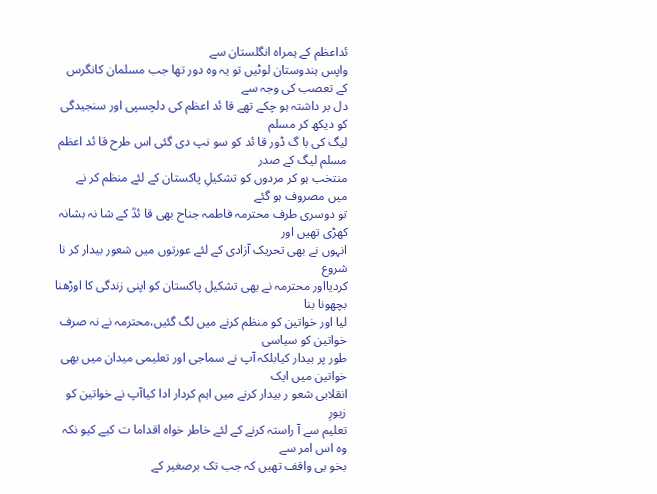ئداعظم کے ہمراہ انگلستان سے
واپس ہندوستان لوٹیں تو یہ وہ دور تھا جب مسلمان کانگرس کے تعصب کی وجہ سے
دل بر داشتہ ہو چکے تھے قا ئد اعظم کی دلچسپی اور سنجیدگی کو دیکھ کر مسلم
لیگ کی با گ ڈور قا ئد کو سو نپ دی گئی اس طرح قا ئد اعظم مسلم لیگ کے صدر
منتخب ہو کر مردوں کو تشکیلِ پاکستان کے لئے منظم کر نے میں مصروف ہو گئے
تو دوسری طرف محترمہ فاطمہ جناح بھی قا ئدؒ کے شا نہ بشانہ کھڑی تھیں اور
انہوں نے بھی تحریک آزادی کے لئے عورتوں میں شعور بیدار کر نا شروع
کردیااور محترمہ نے بھی تشکیل پاکستان کو اپنی زندگی کا اوڑھنا بچھونا بنا
لیا اور خواتین کو منظم کرنے میں لگ گئیں،محترمہ نے نہ صرف خواتین کو سیاسی
طور پر بیدار کیابلکہ آپ نے سماجی اور تعلیمی میدان میں بھی خواتین میں ایک
انقلابی شعو ر بیدار کرنے میں اہم کردار ادا کیاآپ نے خواتین کو زیورِ
تعلیم سے آ راستہ کرنے کے لئے خاطر خواہ اقداما ت کیے کیو نکہ وہ اس امر سے
بخو بی واقف تھیں کہ جب تک برصغیر کے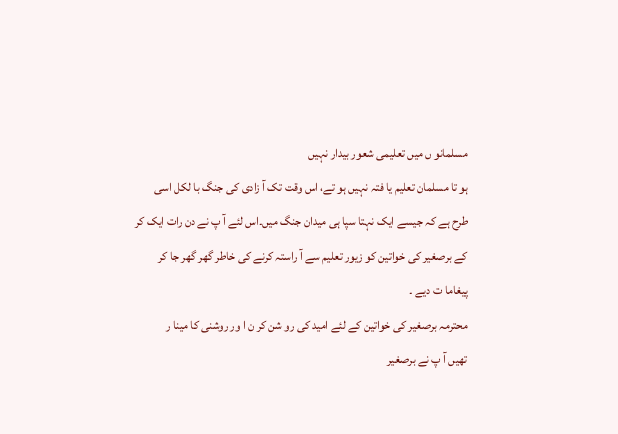مسلمانو ں میں تعلیمی شعور بیدار نہیں
ہو تا مسلمان تعلیم یا فتہ نہیں ہو تے، اس وقت تک آ زادی کی جنگ با لکل اسی
طرح ہے کہ جیسے ایک نہتا سپا ہی میدان جنگ میں۔اس لئے آ پ نے دن رات ایک کر
کے برصغیر کی خواتین کو زیور تعلیم سے آ راستہ کرنے کی خاطر گھر گھر جا کر
پیغاما ت دیے ۔
محترمہ برصغیر کی خواتین کے لئے امید کی رو شن کر ن ا ور روشنی کا مینا ر
تھیں آ پ نے برصغیر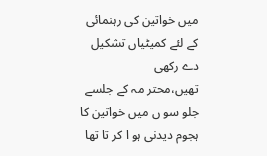میں خواتین کی رہنمائی کے لئے کمیٹیاں تشکیل دے رکھی
تھیں،محتر مہ کے جلسے جلو سو ں میں خواتین کا ہجوم دیدنی ہو ا کر تا تھا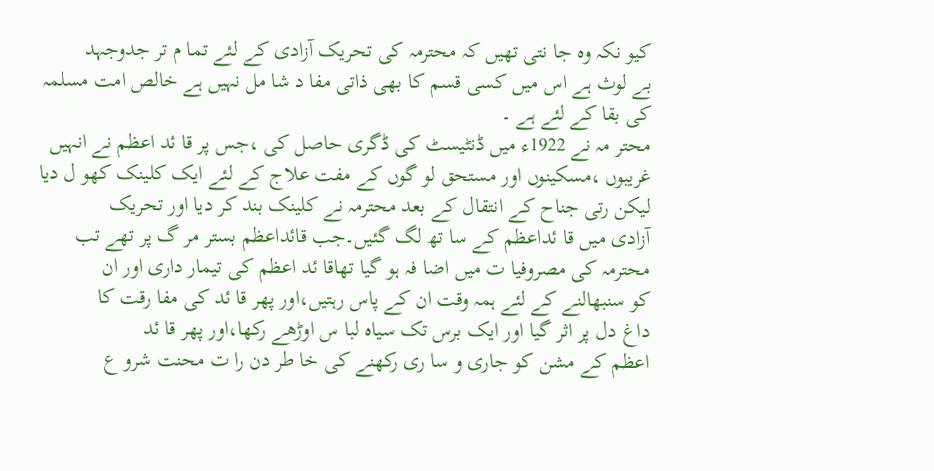کیو نکہ وہ جا نتی تھیں کہ محترمہ کی تحریک آزادی کے لئے تما م تر جدوجہد
بے لوث ہے اس میں کسی قسم کا بھی ذاتی مفا د شا مل نہیں ہے خالص امت مسلمہ
کی بقا کے لئے ہے ۔
محتر مہ نے 1922ء میں ڈنٹیسٹ کی ڈگری حاصل کی ،جس پر قا ئد اعظم نے انہیں
غریبوں ،مسکینوں اور مستحق لو گوں کے مفت علاج کے لئے ایک کلینک کھو ل دیا
لیکن رتی جناح کے انتقال کے بعد محترمہ نے کلینک بند کر دیا اور تحریک
آزادی میں قا ئداعظم کے سا تھ لگ گئیں۔جب قائداعظم بستر مر گ پر تھے تب
محترمہ کی مصروفیا ت میں اضا فہ ہو گیا تھاقا ئد اعظم کی تیمار داری اور ان
کو سنبھالنے کے لئے ہمہ وقت ان کے پاس رہتیں،اور پھر قا ئد کی مفا رقت کا
داغ دل پر اثر گیا اور ایک برس تک سیاہ لبا س اوڑھے رکھا،اور پھر قا ئد
اعظم کے مشن کو جاری و سا ری رکھنے کی خا طر دن را ت محنت شرو ع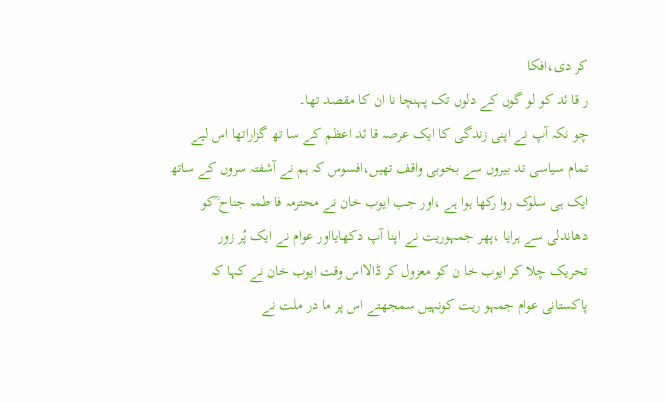کر دی،افکا
ر قا ئد کو لو گوں کے دلوں تک پہنچا نا ان کا مقصد تھا۔
چو نکہ آپ نے اپنی زندگی کا ایک عرصہ قا ئد اعظم کے سا تھ گزاراتھا اس لیے
تمام سیاسی تد بیروں سے بخوبی واقف تھیں،افسوس کہ ہم نے آشفتہ سروں کے ساتھ
ایک ہی سلوک روا رکھا ہوا ہے ،اور جب ایوب خان نے محترمہ فا طمہ جناح ؒکو
دھاندلی سے ہرایا ،پھر جمہوریت نے اپنا آپ دکھایااور عوام نے ایک پُر زور
تحریک چلا کر ایوب خا ن کو معزول کر ڈالااس وقت ایوب خان نے کہا کہ
پاکستانی عوام جمہو ریت کونہیں سمجھتے اس پر ما در ملت نے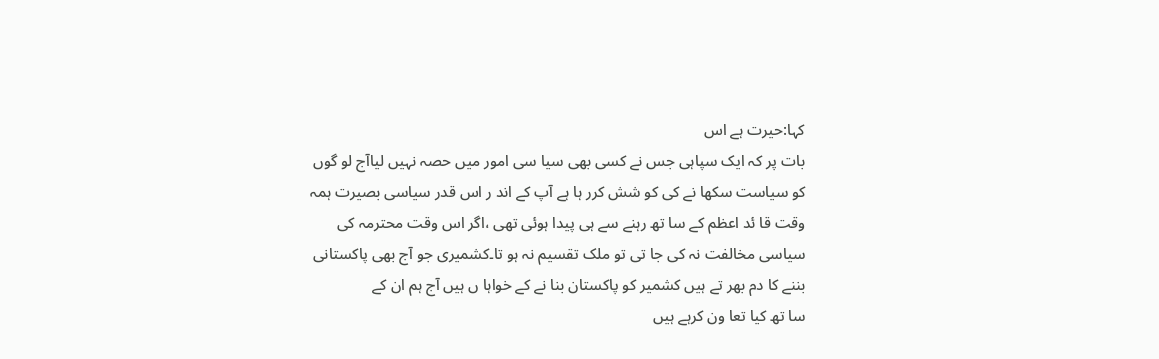کہا:حیرت ہے اس
بات پر کہ ایک سپاہی جس نے کسی بھی سیا سی امور میں حصہ نہیں لیاآج لو گوں
کو سیاست سکھا نے کی کو شش کرر ہا ہے آپ کے اند ر اس قدر سیاسی بصیرت ہمہ
وقت قا ئد اعظم کے سا تھ رہنے سے ہی پیدا ہوئی تھی ،اگر اس وقت محترمہ کی
سیاسی مخالفت نہ کی جا تی تو ملک تقسیم نہ ہو تا۔کشمیری جو آج بھی پاکستانی
بننے کا دم بھر تے ہیں کشمیر کو پاکستان بنا نے کے خواہا ں ہیں آج ہم ان کے
سا تھ کیا تعا ون کرہے ہیں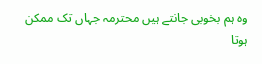وہ ہم بخوبی جانتے ہیں محترمہ جہاں تک ممکن ہوتا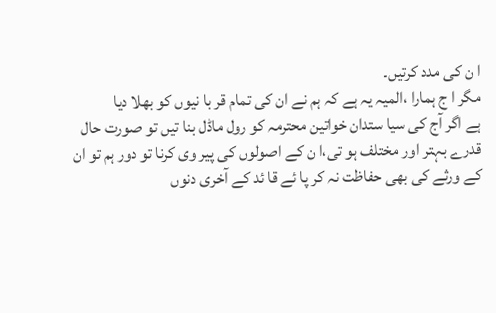ا ن کی مدد کرتیں۔
مگر ا ج ہمارا ،المیہ یہ ہے کہ ہم نے ان کی تمام قر با نیوں کو بھلا دیا
ہے اگر آج کی سیا ستدان خواتین محترمہ کو رول ماڈل بنا تیں تو صورت حال
قدرے بہتر اور مختلف ہو تی،ا ن کے اصولوں کی پیر وی کرنا تو دور ہم تو ان
کے ورثے کی بھی حفاظت نہ کر پا ئے قا ئد کے آخری دنوں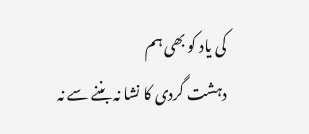کی یاد کو بھی ہم
دہشت گردی کا نشا نہ بننے سے نہ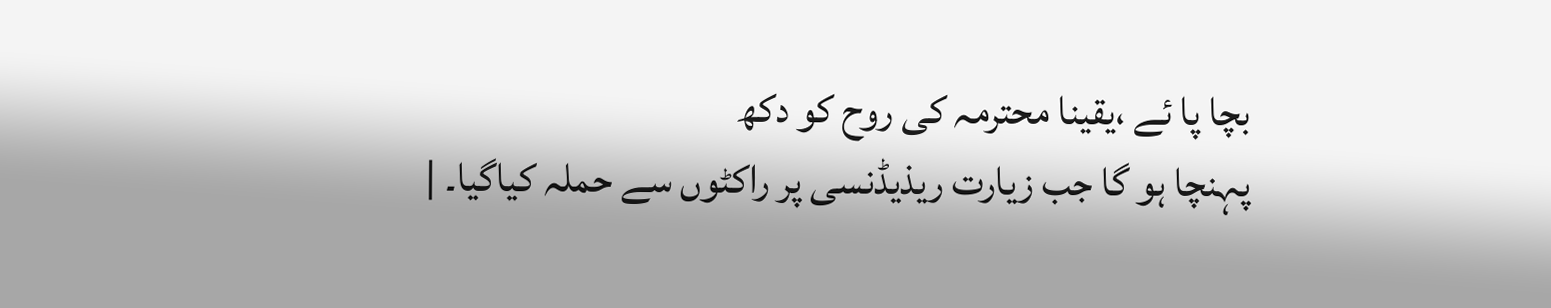بچا پا ئے ،یقینا محترمہ کی روح کو دکھ
پہنچا ہو گا جب زیارت ریذیڈنسی پر راکٹوں سے حملہ کیاگیا۔ |